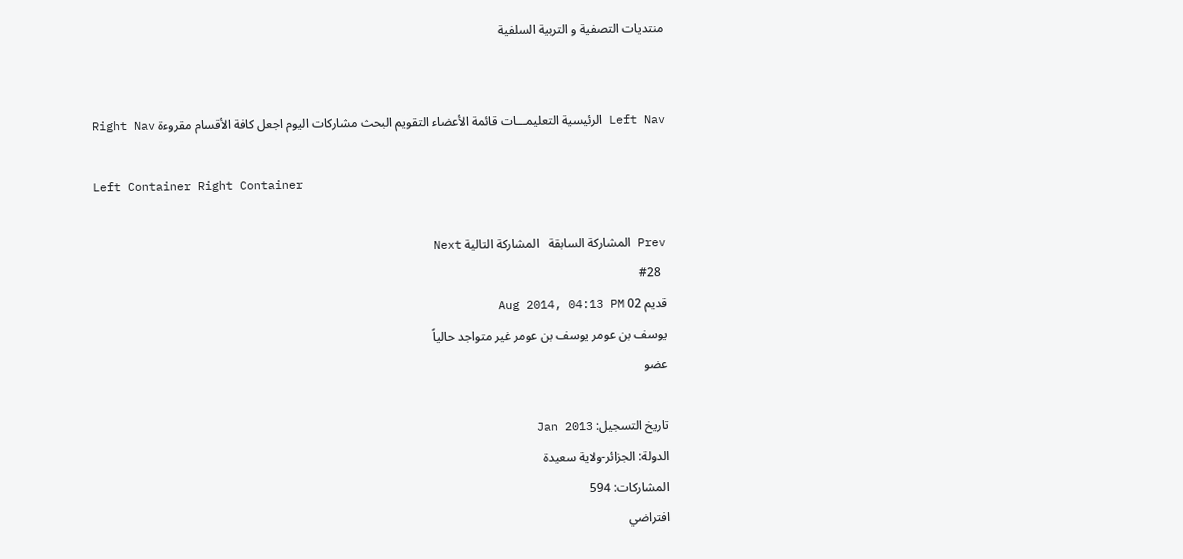منتديات التصفية و التربية السلفية


Left Nav الرئيسية التعليمـــات قائمة الأعضاء التقويم البحث مشاركات اليوم اجعل كافة الأقسام مقروءة Right Nav

Left Container Right Container

Prev المشاركة السابقة   المشاركة التالية Next
  #28
قديم 02 Aug 2014, 04:13 PM
يوسف بن عومر يوسف بن عومر غير متواجد حالياً
عضو

تاريخ التسجيل: Jan 2013
الدولة: الجزائر-ولاية سعيدة
المشاركات: 594
افتراضي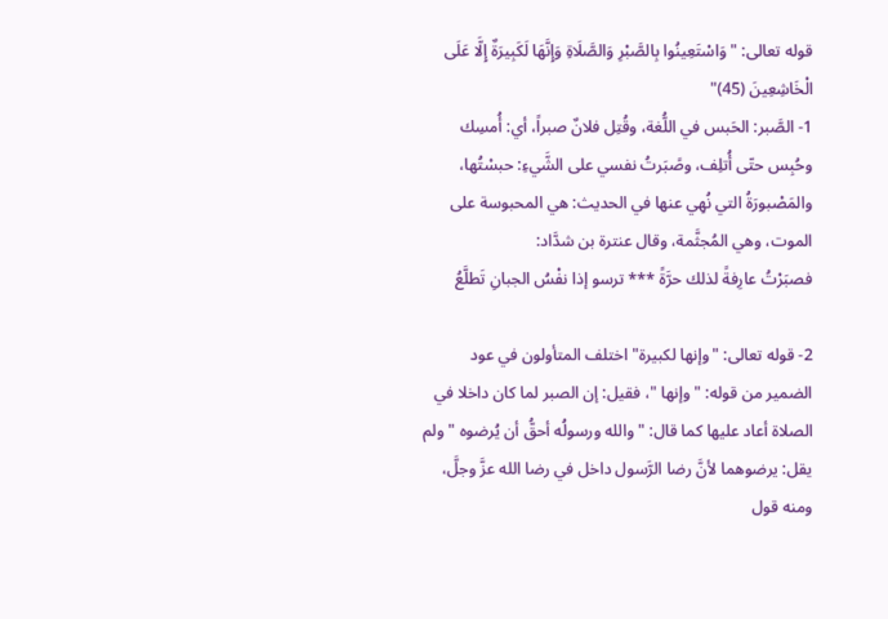قوله تعالى: "وَاسْتَعِينُوا بِالصَّبْرِ وَالصَّلَاةِ وَإِنَّهَا لَكَبِيرَةٌ إِلَّا عَلَى الْخَاشِعِينَ (45)"
1- الصَّبر: الحَبس في اللُّغة، وقُتِل فلانٌ صبراً، أي: أُمسِك وحُبِس حتّى أُتلِف، وصًبَرتُ نفسي على الشَّيءِ: حبسْتُها، والمَصْبورَةُ التي نُهِي عنها في الحديث: هي المحبوسة على الموت، وهي المُجثَّمة، وقال عنترة بن شدَّاد:
فصبَرْتُ عارِفةً لذلك حرَّةً *** ترسو إذا نفْسُ الجبانِ تَطلَّعُ

2- قوله تعالى: "وإنها لكبيرة" اختلف المتأولون في عود الضمير من قوله: " وإنها "، فقيل: إن الصبر لما كان داخلا في الصلاة أعاد عليها كما قال: " والله ورسولُه أحقُّ أن يُرضوه " ولم يقل: يرضوهما لأنَّ رضا الرَّسول داخل في رضا الله عزَّ وجلَّ، ومنه قول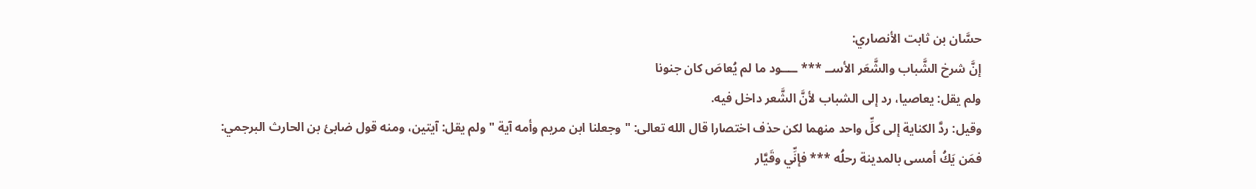حسَّان بن ثابت الأنصاري:
إنَّ شرخ الشَّباب والشَّعَر الأســ *** ــــود ما لم يُعاصَ كان جنونا
ولم يقل: يعاصيا، رد إلى الشباب لأنَّ الشَّعر داخل فيه.
وقيل: ردَّ الكناية إلى كلِّ واحد منهما لكن حذف اختصارا قال الله تعالى: " وجعلنا ابن مريم وأمه آية " ولم يقل: آيتين، ومنه قول ضابئ بن الحارث البرجمي:
فمَن يَكُ أمسى بالمدينة رحلُه *** فإنِّي وقَيَّار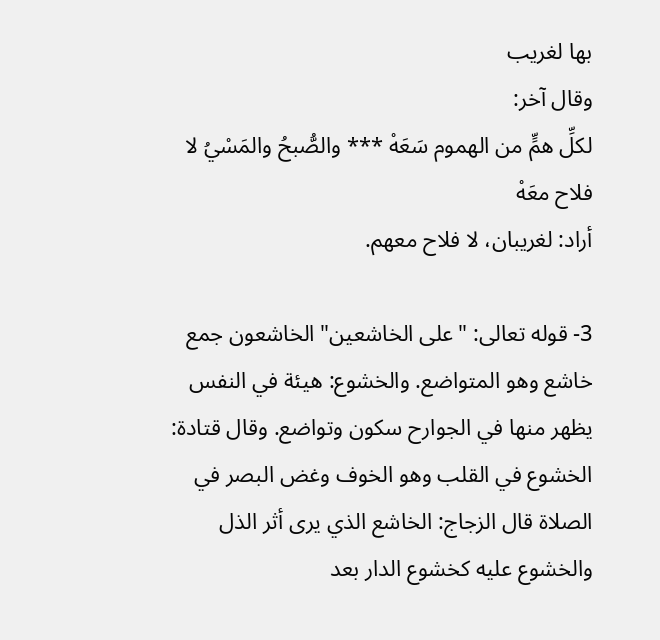بها لغريب
وقال آخر:
لكلِّ همٍّ من الهموم سَعَهْ *** والصُّبحُ والمَسْيُ لا فلاح معَهْ
أراد: لغريبان، لا فلاح معهم.

3- قوله تعالى: "على الخاشعين" الخاشعون جمع خاشع وهو المتواضع. والخشوع: هيئة في النفس يظهر منها في الجوارح سكون وتواضع. وقال قتادة: الخشوع في القلب وهو الخوف وغض البصر في الصلاة قال الزجاج: الخاشع الذي يرى أثر الذل والخشوع عليه كخشوع الدار بعد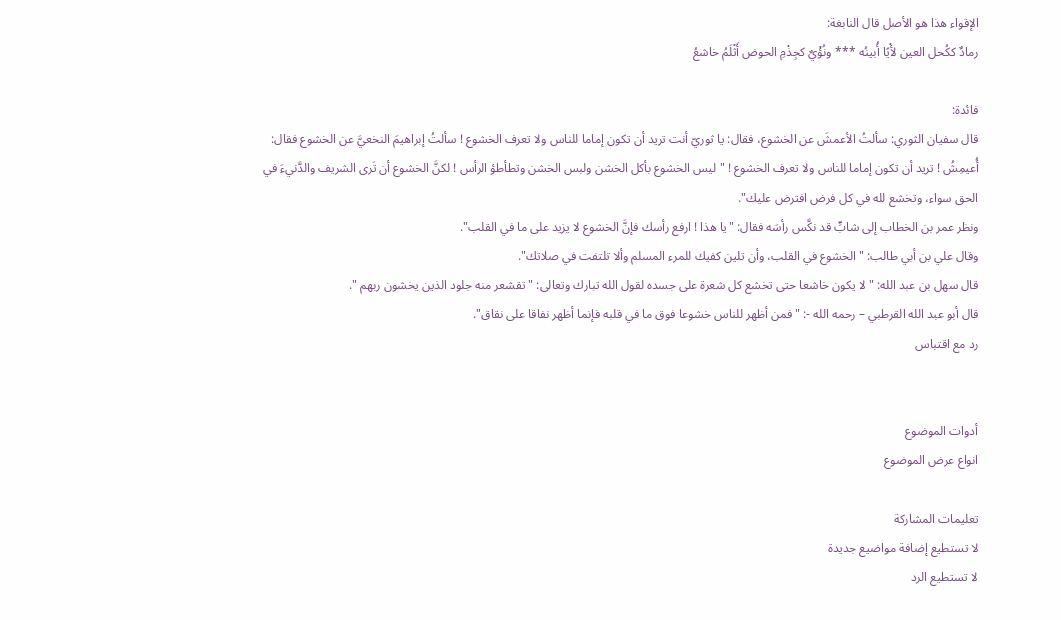الإقواء هذا هو الأصل قال النابغة:
رمادٌ ككُحل العين لأْيًا أُبينُه *** ونُؤْيٌ كجِذْمِ الحوض أَثْلَمُ خاشعُ

فائدة:
قال سفيان الثوري: سألتُ الأعمشَ عن الخشوع، فقال: يا ثوريّ أنت تريد أن تكون إماما للناس ولا تعرف الخشوع ! سألتُ إبراهيمَ النخعيَّ عن الخشوع فقال: أُعيمِشُ ! تريد أن تكون إماما للناس ولا تعرف الخشوع ! "ليس الخشوع بأكل الخشن ولبس الخشن وتطأطؤ الرأس ! لكنَّ الخشوع أن تَرى الشريف والدَّنيءَ في الحق سواء، وتخشع لله في كل فرض افترض عليك".
ونظر عمر بن الخطاب إلى شابٍّ قد نكَّس رأسَه فقال: "يا هذا ! ارفع رأسك فإنَّ الخشوع لا يزيد على ما في القلب".
وقال علي بن أبي طالب: "الخشوع في القلب، وأن تلين كفيك للمرء المسلم وألا تلتفت في صلاتك".
قال سهل بن عبد الله: " لا يكون خاشعا حتى تخشع كل شعرة على جسده لقول الله تبارك وتعالى: " تقشعر منه جلود الذين يخشون ربهم ".
قال أبو عبد الله القرطبي – رحمه الله -: "فمن أظهر للناس خشوعا فوق ما في قلبه فإنما أظهر نفاقا على نقاق".
رد مع اقتباس


أدوات الموضوع
انواع عرض الموضوع

تعليمات المشاركة
لا تستطيع إضافة مواضيع جديدة
لا تستطيع الرد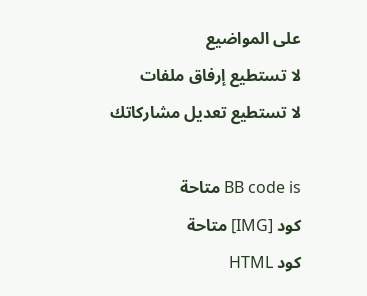على المواضيع
لا تستطيع إرفاق ملفات
لا تستطيع تعديل مشاركاتك

BB code is متاحة
كود [IMG] متاحة
كود HTML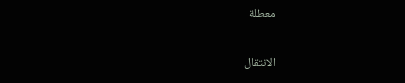معطلة

الانتقال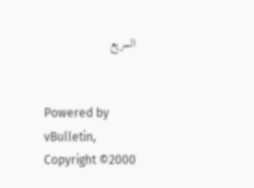السريع


Powered by vBulletin, Copyright ©2000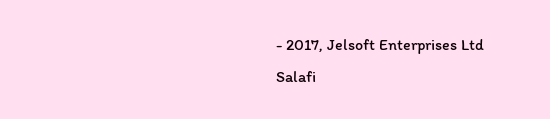- 2017, Jelsoft Enterprises Ltd
Salafi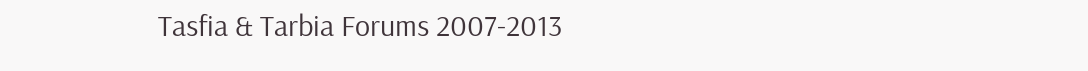Tasfia & Tarbia Forums 2007-2013